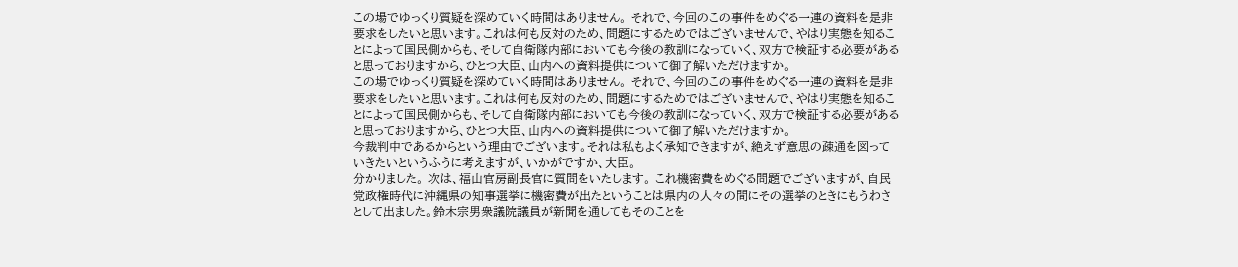この場でゆっくり質疑を深めていく時間はありません。 それで、今回のこの事件をめぐる一連の資料を是非要求をしたいと思います。これは何も反対のため、問題にするためではございませんで、やはり実態を知ることによって国民側からも、そして自衛隊内部においても今後の教訓になっていく、双方で検証する必要があると思っておりますから、ひとつ大臣、山内への資料提供について御了解いただけますか。
この場でゆっくり質疑を深めていく時間はありません。 それで、今回のこの事件をめぐる一連の資料を是非要求をしたいと思います。これは何も反対のため、問題にするためではございませんで、やはり実態を知ることによって国民側からも、そして自衛隊内部においても今後の教訓になっていく、双方で検証する必要があると思っておりますから、ひとつ大臣、山内への資料提供について御了解いただけますか。
今裁判中であるからという理由でございます。それは私もよく承知できますが、絶えず意思の疎通を図っていきたいというふうに考えますが、いかがですか、大臣。
分かりました。 次は、福山官房副長官に質問をいたします。 これ機密費をめぐる問題でございますが、自民党政権時代に沖縄県の知事選挙に機密費が出たということは県内の人々の間にその選挙のときにもうわさとして出ました。鈴木宗男衆議院議員が新聞を通してもそのことを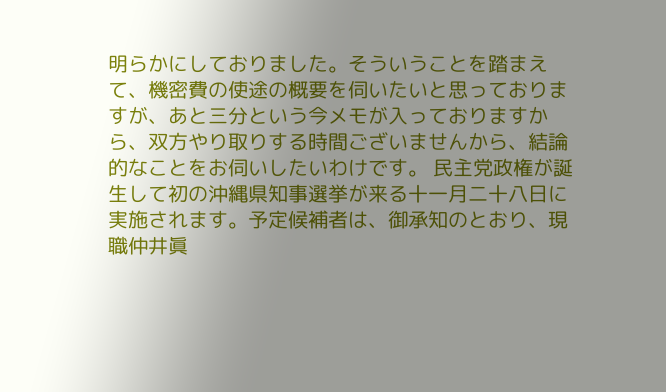明らかにしておりました。そういうことを踏まえて、機密費の使途の概要を伺いたいと思っておりますが、あと三分という今メモが入っておりますから、双方やり取りする時間ございませんから、結論的なことをお伺いしたいわけです。 民主党政権が誕生して初の沖縄県知事選挙が来る十一月二十八日に実施されます。予定候補者は、御承知のとおり、現職仲井眞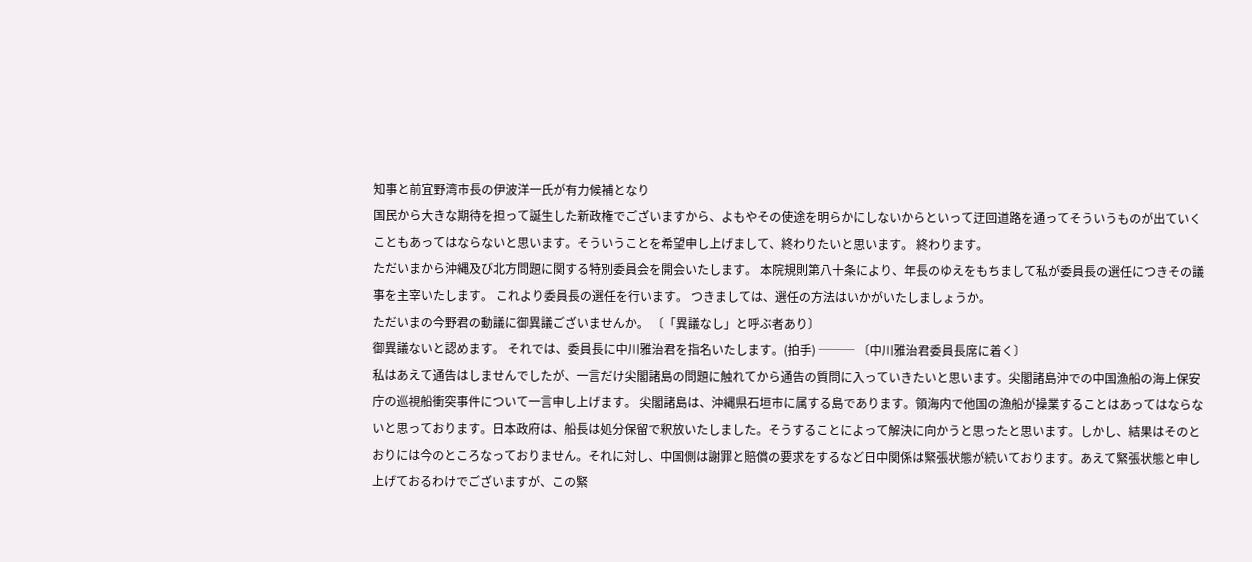知事と前宜野湾市長の伊波洋一氏が有力候補となり
国民から大きな期待を担って誕生した新政権でございますから、よもやその使途を明らかにしないからといって迂回道路を通ってそういうものが出ていくこともあってはならないと思います。そういうことを希望申し上げまして、終わりたいと思います。 終わります。
ただいまから沖縄及び北方問題に関する特別委員会を開会いたします。 本院規則第八十条により、年長のゆえをもちまして私が委員長の選任につきその議事を主宰いたします。 これより委員長の選任を行います。 つきましては、選任の方法はいかがいたしましょうか。
ただいまの今野君の動議に御異議ございませんか。 〔「異議なし」と呼ぶ者あり〕
御異議ないと認めます。 それでは、委員長に中川雅治君を指名いたします。(拍手) ─── 〔中川雅治君委員長席に着く〕
私はあえて通告はしませんでしたが、一言だけ尖閣諸島の問題に触れてから通告の質問に入っていきたいと思います。尖閣諸島沖での中国漁船の海上保安庁の巡視船衝突事件について一言申し上げます。 尖閣諸島は、沖縄県石垣市に属する島であります。領海内で他国の漁船が操業することはあってはならないと思っております。日本政府は、船長は処分保留で釈放いたしました。そうすることによって解決に向かうと思ったと思います。しかし、結果はそのとおりには今のところなっておりません。それに対し、中国側は謝罪と賠償の要求をするなど日中関係は緊張状態が続いております。あえて緊張状態と申し上げておるわけでございますが、この緊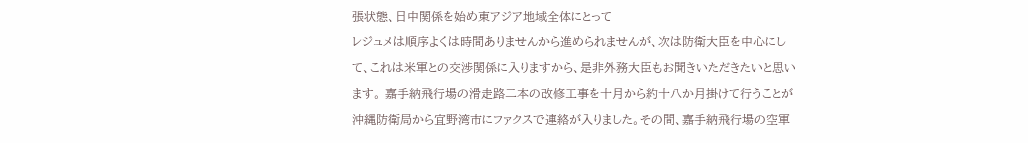張状態、日中関係を始め東アジア地域全体にとって
レジュメは順序よくは時間ありませんから進められませんが、次は防衛大臣を中心にして、これは米軍との交渉関係に入りますから、是非外務大臣もお聞きいただきたいと思います。 嘉手納飛行場の滑走路二本の改修工事を十月から約十八か月掛けて行うことが沖縄防衛局から宜野湾市にファクスで連絡が入りました。その間、嘉手納飛行場の空軍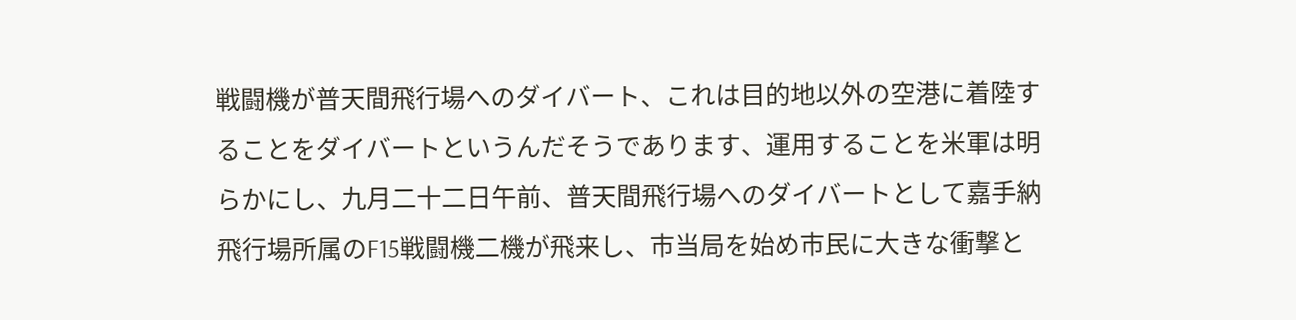戦闘機が普天間飛行場へのダイバート、これは目的地以外の空港に着陸することをダイバートというんだそうであります、運用することを米軍は明らかにし、九月二十二日午前、普天間飛行場へのダイバートとして嘉手納飛行場所属のF15戦闘機二機が飛来し、市当局を始め市民に大きな衝撃と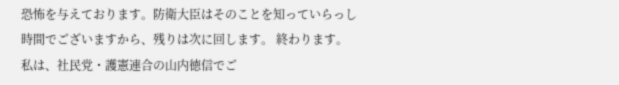恐怖を与えております。防衛大臣はそのことを知っていらっし
時間でございますから、残りは次に回します。 終わります。
私は、社民党・護憲連合の山内徳信でご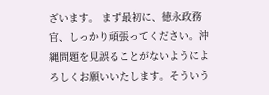ざいます。 まず最初に、徳永政務官、しっかり頑張ってください。沖縄問題を見誤ることがないようによろしくお願いいたします。そういう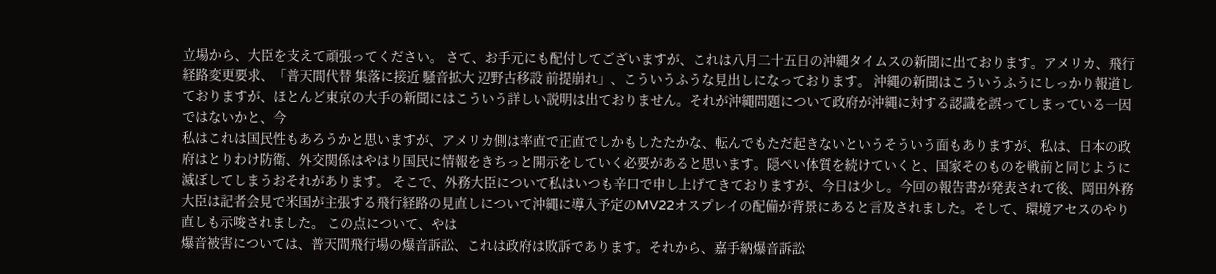立場から、大臣を支えて頑張ってください。 さて、お手元にも配付してございますが、これは八月二十五日の沖縄タイムスの新聞に出ております。アメリカ、飛行経路変更要求、「普天間代替 集落に接近 騒音拡大 辺野古移設 前提崩れ」、こういうふうな見出しになっております。 沖縄の新聞はこういうふうにしっかり報道しておりますが、ほとんど東京の大手の新聞にはこういう詳しい説明は出ておりません。それが沖縄問題について政府が沖縄に対する認識を誤ってしまっている一因ではないかと、今
私はこれは国民性もあろうかと思いますが、アメリカ側は率直で正直でしかもしたたかな、転んでもただ起きないというそういう面もありますが、私は、日本の政府はとりわけ防衛、外交関係はやはり国民に情報をきちっと開示をしていく必要があると思います。隠ぺい体質を続けていくと、国家そのものを戦前と同じように滅ぼしてしまうおそれがあります。 そこで、外務大臣について私はいつも辛口で申し上げてきておりますが、今日は少し。今回の報告書が発表されて後、岡田外務大臣は記者会見で米国が主張する飛行経路の見直しについて沖縄に導入予定のMV22オスプレイの配備が背景にあると言及されました。そして、環境アセスのやり直しも示唆されました。 この点について、やは
爆音被害については、普天間飛行場の爆音訴訟、これは政府は敗訴であります。それから、嘉手納爆音訴訟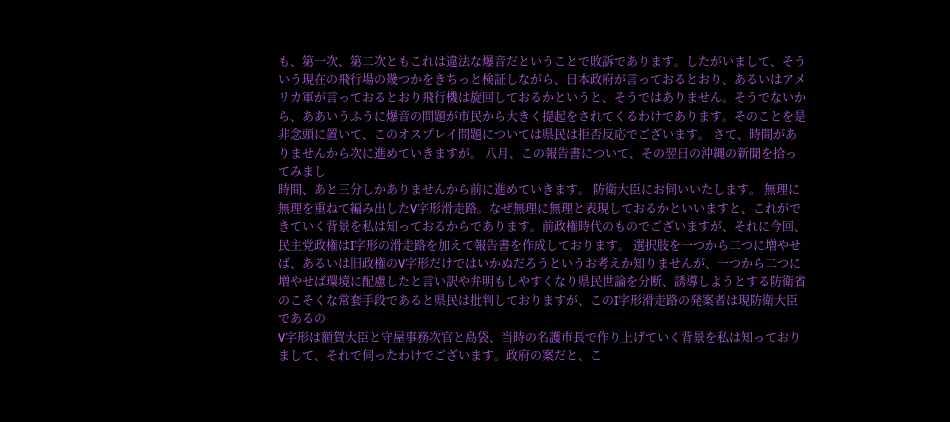も、第一次、第二次ともこれは違法な爆音だということで敗訴であります。したがいまして、そういう現在の飛行場の幾つかをきちっと検証しながら、日本政府が言っておるとおり、あるいはアメリカ軍が言っておるとおり飛行機は旋回しておるかというと、そうではありません。そうでないから、ああいうふうに爆音の問題が市民から大きく提起をされてくるわけであります。そのことを是非念頭に置いて、このオスプレイ問題については県民は拒否反応でございます。 さて、時間がありませんから次に進めていきますが。 八月、この報告書について、その翌日の沖縄の新聞を拾ってみまし
時間、あと三分しかありませんから前に進めていきます。 防衛大臣にお伺いいたします。 無理に無理を重ねて編み出したV字形滑走路。なぜ無理に無理と表現しておるかといいますと、これができていく背景を私は知っておるからであります。前政権時代のものでございますが、それに今回、民主党政権はI字形の滑走路を加えて報告書を作成しております。 選択肢を一つから二つに増やせば、あるいは旧政権のV字形だけではいかぬだろうというお考えか知りませんが、一つから二つに増やせば環境に配慮したと言い訳や弁明もしやすくなり県民世論を分断、誘導しようとする防衛省のこそくな常套手段であると県民は批判しておりますが、このI字形滑走路の発案者は現防衛大臣であるの
V字形は額賀大臣と守屋事務次官と島袋、当時の名護市長で作り上げていく背景を私は知っておりまして、それで伺ったわけでございます。政府の案だと、こ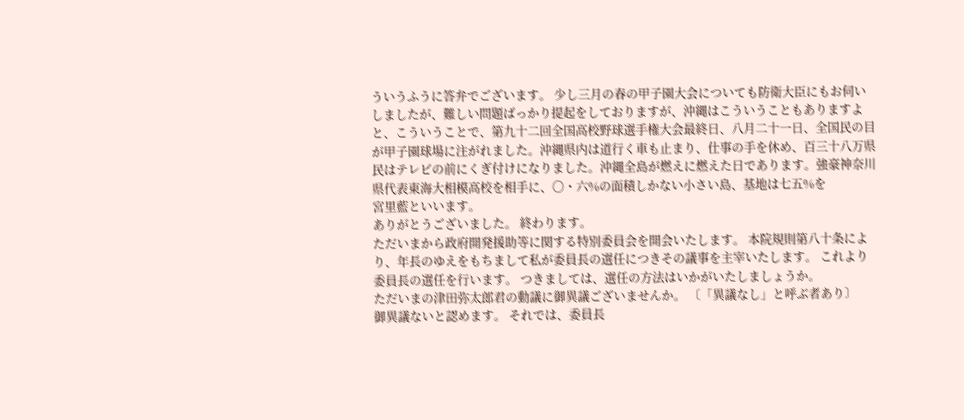ういうふうに答弁でございます。 少し三月の春の甲子園大会についても防衛大臣にもお伺いしましたが、難しい問題ばっかり提起をしておりますが、沖縄はこういうこともありますよと、こういうことで、第九十二回全国高校野球選手権大会最終日、八月二十一日、全国民の目が甲子園球場に注がれました。沖縄県内は道行く車も止まり、仕事の手を休め、百三十八万県民はテレビの前にくぎ付けになりました。沖縄全島が燃えに燃えた日であります。強豪神奈川県代表東海大相模高校を相手に、〇・六%の面積しかない小さい島、基地は七五%を
宮里藍といいます。
ありがとうございました。 終わります。
ただいまから政府開発援助等に関する特別委員会を開会いたします。 本院規則第八十条により、年長のゆえをもちまして私が委員長の選任につきその議事を主宰いたします。 これより委員長の選任を行います。 つきましては、選任の方法はいかがいたしましょうか。
ただいまの津田弥太郎君の動議に御異議ございませんか。 〔「異議なし」と呼ぶ者あり〕
御異議ないと認めます。 それでは、委員長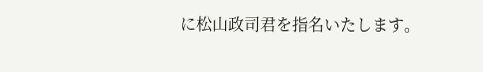に松山政司君を指名いたします。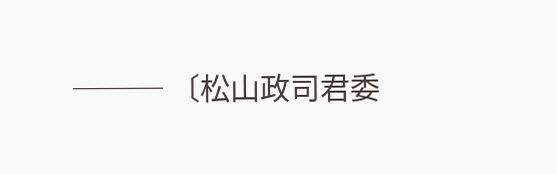─── 〔松山政司君委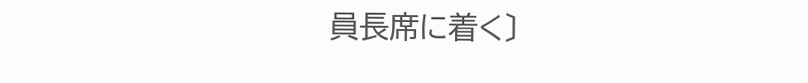員長席に着く〕